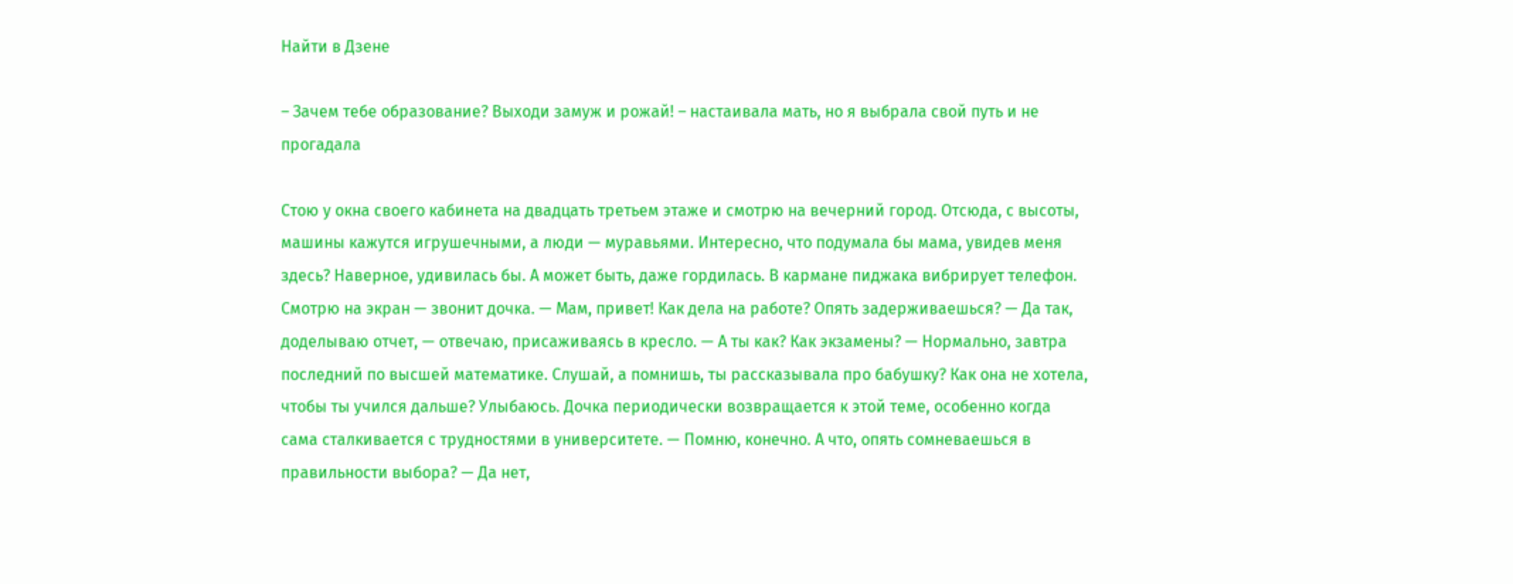Найти в Дзене

– Зачем тебе образование? Выходи замуж и рожай! – настаивала мать, но я выбрала свой путь и не прогадала

Стою у окна своего кабинета на двадцать третьем этаже и смотрю на вечерний город. Отсюда, с высоты, машины кажутся игрушечными, а люди — муравьями. Интересно, что подумала бы мама, увидев меня здесь? Наверное, удивилась бы. А может быть, даже гордилась. В кармане пиджака вибрирует телефон. Смотрю на экран — звонит дочка. — Мам, привет! Как дела на работе? Опять задерживаешься? — Да так, доделываю отчет, — отвечаю, присаживаясь в кресло. — А ты как? Как экзамены? — Нормально, завтра последний по высшей математике. Слушай, а помнишь, ты рассказывала про бабушку? Как она не хотела, чтобы ты учился дальше? Улыбаюсь. Дочка периодически возвращается к этой теме, особенно когда сама сталкивается с трудностями в университете. — Помню, конечно. А что, опять сомневаешься в правильности выбора? — Да нет,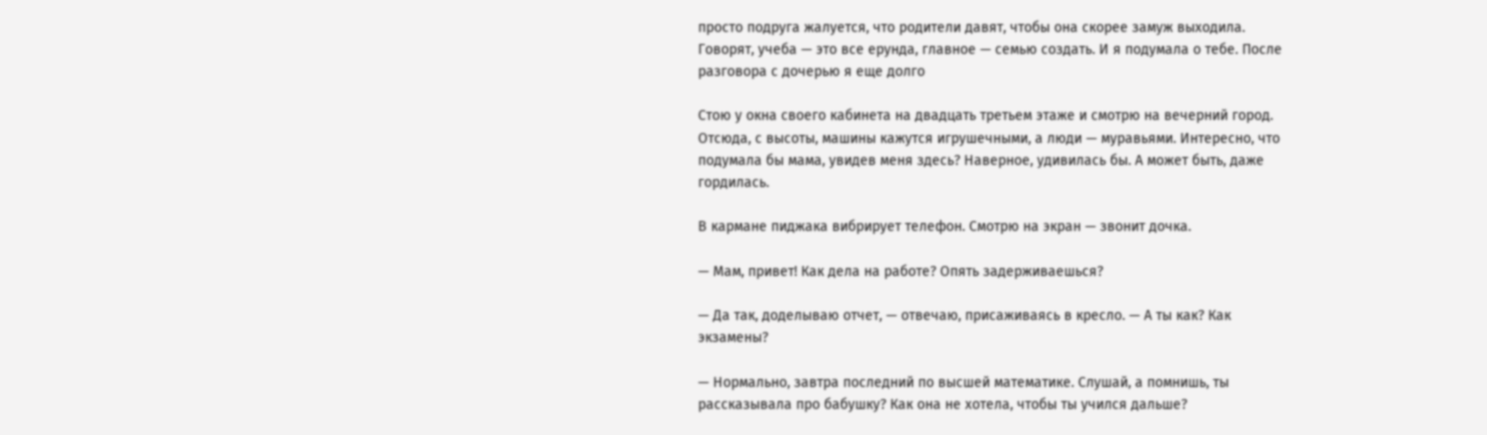просто подруга жалуется, что родители давят, чтобы она скорее замуж выходила. Говорят, учеба — это все ерунда, главное — семью создать. И я подумала о тебе. После разговора с дочерью я еще долго

Стою у окна своего кабинета на двадцать третьем этаже и смотрю на вечерний город. Отсюда, с высоты, машины кажутся игрушечными, а люди — муравьями. Интересно, что подумала бы мама, увидев меня здесь? Наверное, удивилась бы. А может быть, даже гордилась.

В кармане пиджака вибрирует телефон. Смотрю на экран — звонит дочка.

— Мам, привет! Как дела на работе? Опять задерживаешься?

— Да так, доделываю отчет, — отвечаю, присаживаясь в кресло. — А ты как? Как экзамены?

— Нормально, завтра последний по высшей математике. Слушай, а помнишь, ты рассказывала про бабушку? Как она не хотела, чтобы ты учился дальше?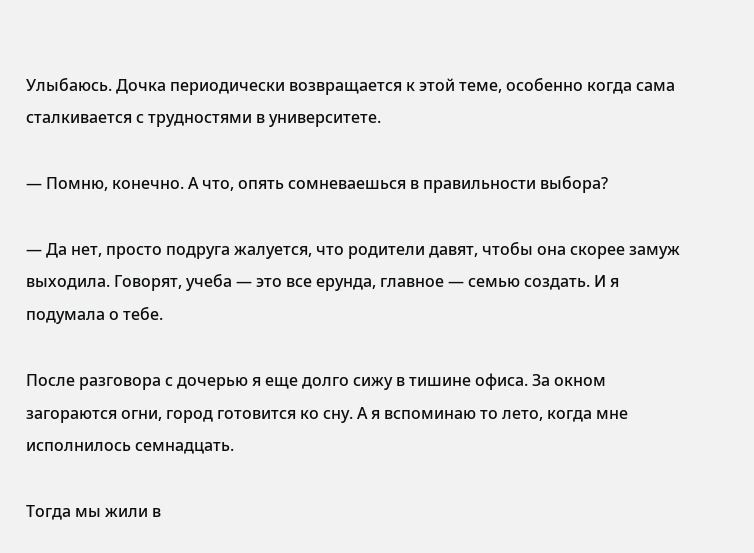Улыбаюсь. Дочка периодически возвращается к этой теме, особенно когда сама сталкивается с трудностями в университете.

— Помню, конечно. А что, опять сомневаешься в правильности выбора?

— Да нет, просто подруга жалуется, что родители давят, чтобы она скорее замуж выходила. Говорят, учеба — это все ерунда, главное — семью создать. И я подумала о тебе.

После разговора с дочерью я еще долго сижу в тишине офиса. За окном загораются огни, город готовится ко сну. А я вспоминаю то лето, когда мне исполнилось семнадцать.

Тогда мы жили в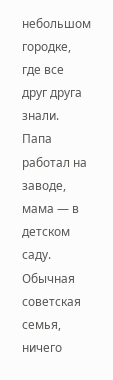небольшом городке, где все друг друга знали. Папа работал на заводе, мама — в детском саду. Обычная советская семья, ничего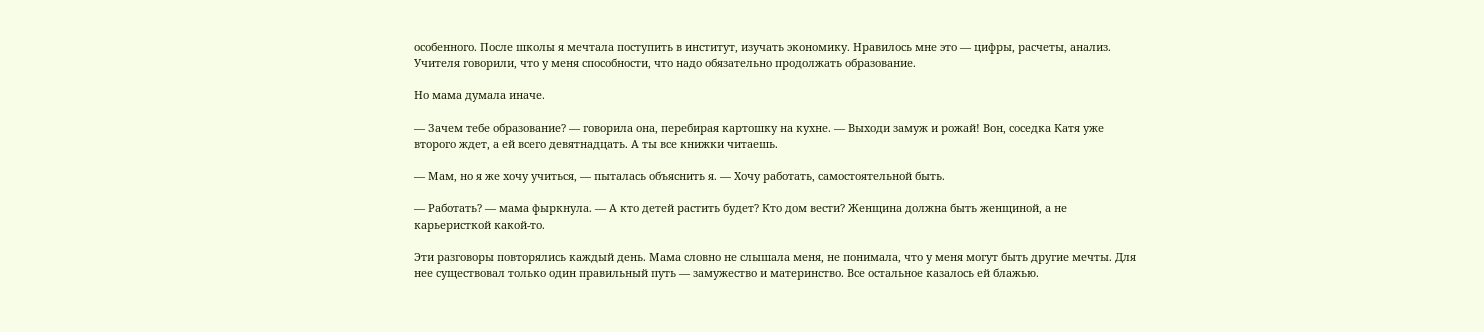особенного. После школы я мечтала поступить в институт, изучать экономику. Нравилось мне это — цифры, расчеты, анализ. Учителя говорили, что у меня способности, что надо обязательно продолжать образование.

Но мама думала иначе.

— Зачем тебе образование? — говорила она, перебирая картошку на кухне. — Выходи замуж и рожай! Вон, соседка Катя уже второго ждет, а ей всего девятнадцать. А ты все книжки читаешь.

— Мам, но я же хочу учиться, — пыталась объяснить я. — Хочу работать, самостоятельной быть.

— Работать? — мама фыркнула. — А кто детей растить будет? Кто дом вести? Женщина должна быть женщиной, а не карьеристкой какой-то.

Эти разговоры повторялись каждый день. Мама словно не слышала меня, не понимала, что у меня могут быть другие мечты. Для нее существовал только один правильный путь — замужество и материнство. Все остальное казалось ей блажью.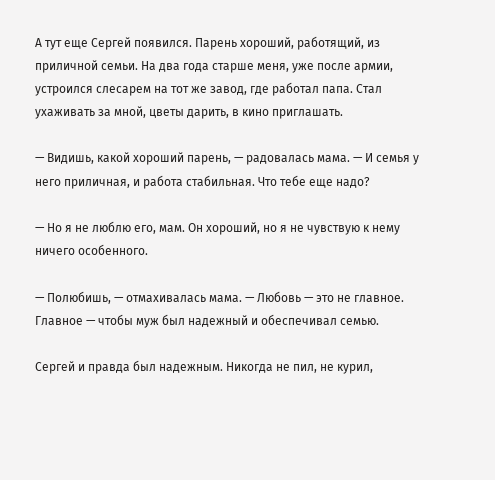А тут еще Сергей появился. Парень хороший, работящий, из приличной семьи. На два года старше меня, уже после армии, устроился слесарем на тот же завод, где работал папа. Стал ухаживать за мной, цветы дарить, в кино приглашать.

— Видишь, какой хороший парень, — радовалась мама. — И семья у него приличная, и работа стабильная. Что тебе еще надо?

— Но я не люблю его, мам. Он хороший, но я не чувствую к нему ничего особенного.

— Полюбишь, — отмахивалась мама. — Любовь — это не главное. Главное — чтобы муж был надежный и обеспечивал семью.

Сергей и правда был надежным. Никогда не пил, не курил,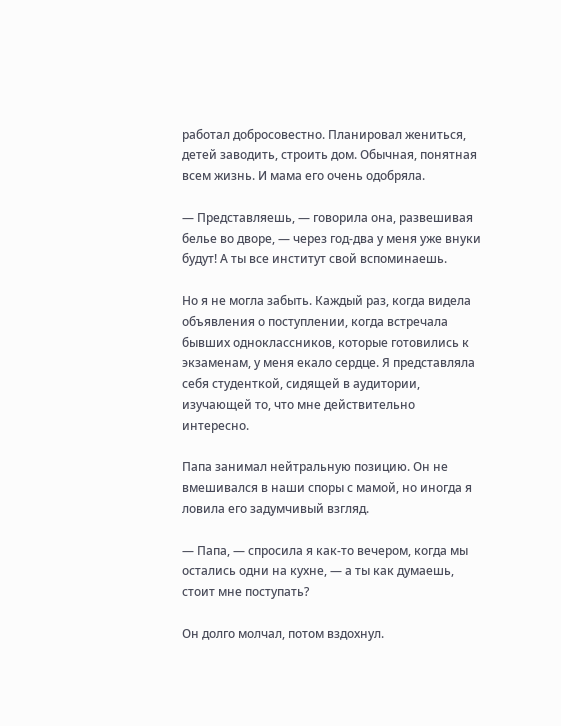работал добросовестно. Планировал жениться, детей заводить, строить дом. Обычная, понятная всем жизнь. И мама его очень одобряла.

— Представляешь, — говорила она, развешивая белье во дворе, — через год-два у меня уже внуки будут! А ты все институт свой вспоминаешь.

Но я не могла забыть. Каждый раз, когда видела объявления о поступлении, когда встречала бывших одноклассников, которые готовились к экзаменам, у меня екало сердце. Я представляла себя студенткой, сидящей в аудитории, изучающей то, что мне действительно интересно.

Папа занимал нейтральную позицию. Он не вмешивался в наши споры с мамой, но иногда я ловила его задумчивый взгляд.

— Папа, — спросила я как-то вечером, когда мы остались одни на кухне, — а ты как думаешь, стоит мне поступать?

Он долго молчал, потом вздохнул.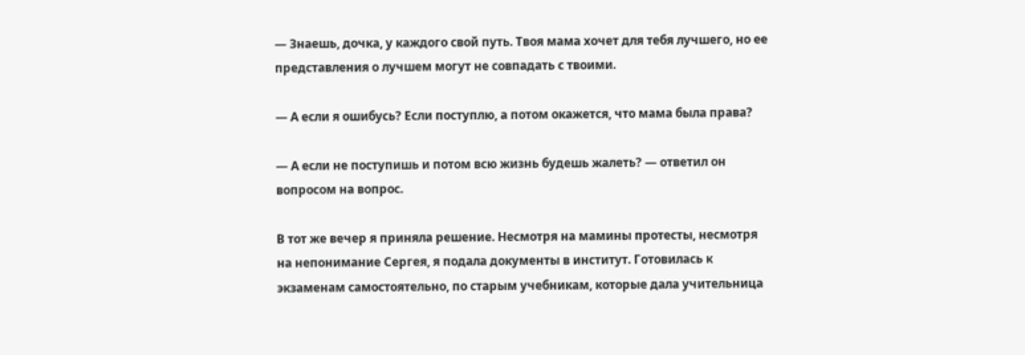— Знаешь, дочка, у каждого свой путь. Твоя мама хочет для тебя лучшего, но ее представления о лучшем могут не совпадать с твоими.

— А если я ошибусь? Если поступлю, а потом окажется, что мама была права?

— А если не поступишь и потом всю жизнь будешь жалеть? — ответил он вопросом на вопрос.

В тот же вечер я приняла решение. Несмотря на мамины протесты, несмотря на непонимание Сергея, я подала документы в институт. Готовилась к экзаменам самостоятельно, по старым учебникам, которые дала учительница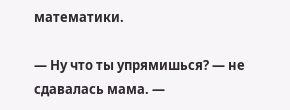математики.

— Ну что ты упрямишься? — не сдавалась мама. —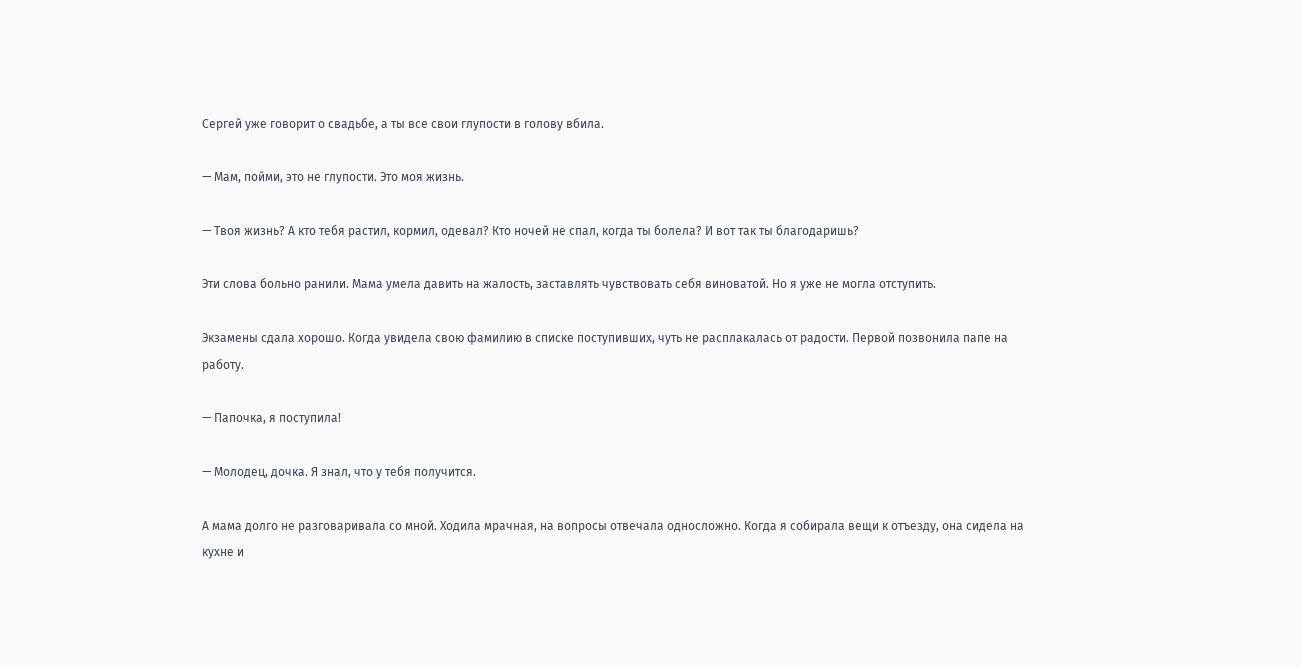Сергей уже говорит о свадьбе, а ты все свои глупости в голову вбила.

— Мам, пойми, это не глупости. Это моя жизнь.

— Твоя жизнь? А кто тебя растил, кормил, одевал? Кто ночей не спал, когда ты болела? И вот так ты благодаришь?

Эти слова больно ранили. Мама умела давить на жалость, заставлять чувствовать себя виноватой. Но я уже не могла отступить.

Экзамены сдала хорошо. Когда увидела свою фамилию в списке поступивших, чуть не расплакалась от радости. Первой позвонила папе на работу.

— Папочка, я поступила!

— Молодец, дочка. Я знал, что у тебя получится.

А мама долго не разговаривала со мной. Ходила мрачная, на вопросы отвечала односложно. Когда я собирала вещи к отъезду, она сидела на кухне и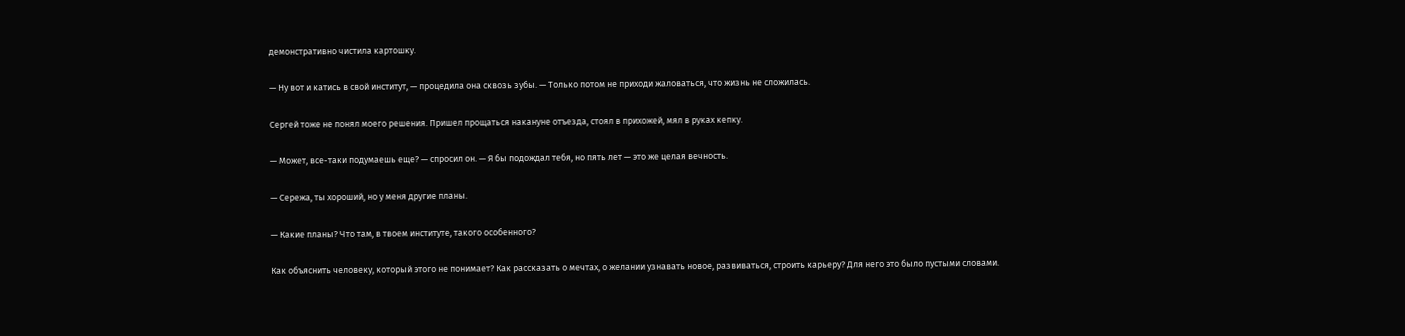демонстративно чистила картошку.

— Ну вот и катись в свой институт, — процедила она сквозь зубы. — Только потом не приходи жаловаться, что жизнь не сложилась.

Сергей тоже не понял моего решения. Пришел прощаться накануне отъезда, стоял в прихожей, мял в руках кепку.

— Может, все-таки подумаешь еще? — спросил он. — Я бы подождал тебя, но пять лет — это же целая вечность.

— Сережа, ты хороший, но у меня другие планы.

— Какие планы? Что там, в твоем институте, такого особенного?

Как объяснить человеку, который этого не понимает? Как рассказать о мечтах, о желании узнавать новое, развиваться, строить карьеру? Для него это было пустыми словами.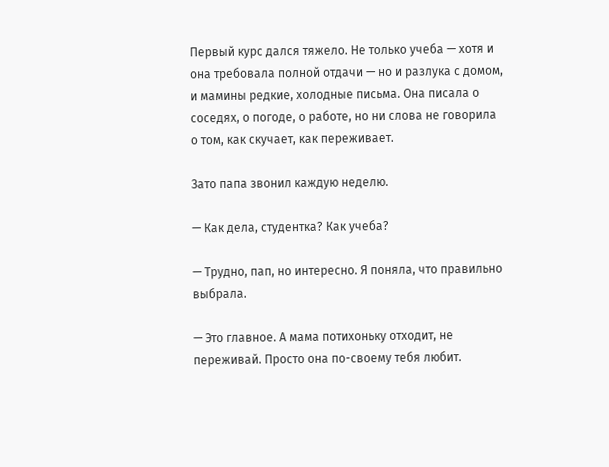Первый курс дался тяжело. Не только учеба — хотя и она требовала полной отдачи — но и разлука с домом, и мамины редкие, холодные письма. Она писала о соседях, о погоде, о работе, но ни слова не говорила о том, как скучает, как переживает.

Зато папа звонил каждую неделю.

— Как дела, студентка? Как учеба?

— Трудно, пап, но интересно. Я поняла, что правильно выбрала.

— Это главное. А мама потихоньку отходит, не переживай. Просто она по-своему тебя любит.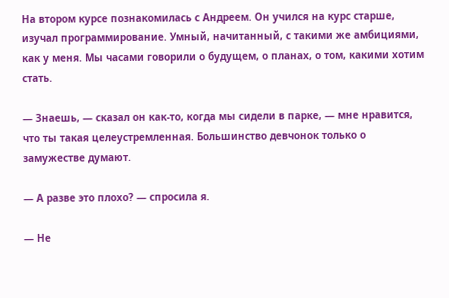На втором курсе познакомилась с Андреем. Он учился на курс старше, изучал программирование. Умный, начитанный, с такими же амбициями, как у меня. Мы часами говорили о будущем, о планах, о том, какими хотим стать.

— Знаешь, — сказал он как-то, когда мы сидели в парке, — мне нравится, что ты такая целеустремленная. Большинство девчонок только о замужестве думают.

— А разве это плохо? — спросила я.

— Не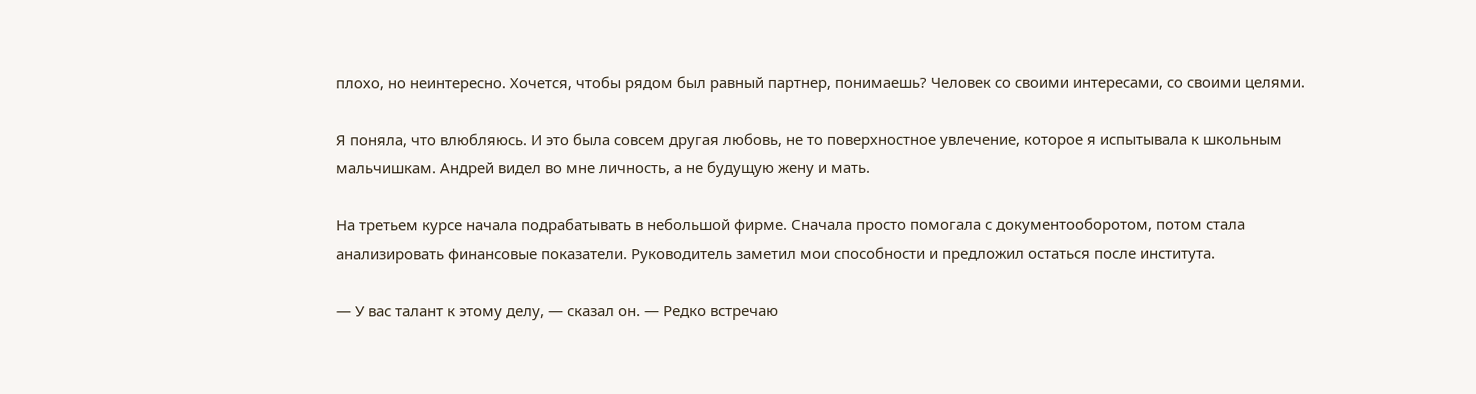плохо, но неинтересно. Хочется, чтобы рядом был равный партнер, понимаешь? Человек со своими интересами, со своими целями.

Я поняла, что влюбляюсь. И это была совсем другая любовь, не то поверхностное увлечение, которое я испытывала к школьным мальчишкам. Андрей видел во мне личность, а не будущую жену и мать.

На третьем курсе начала подрабатывать в небольшой фирме. Сначала просто помогала с документооборотом, потом стала анализировать финансовые показатели. Руководитель заметил мои способности и предложил остаться после института.

— У вас талант к этому делу, — сказал он. — Редко встречаю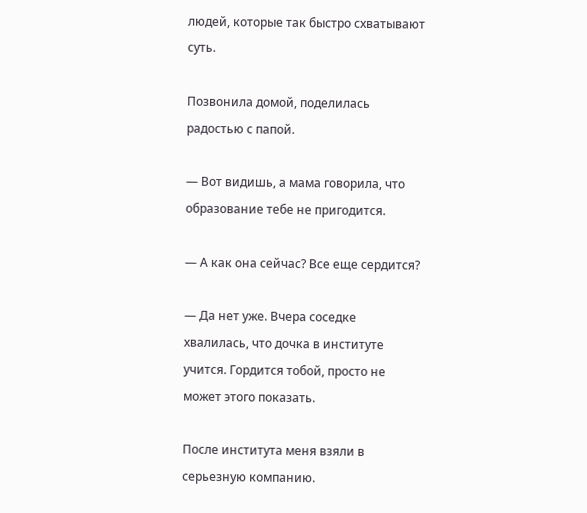людей, которые так быстро схватывают суть.

Позвонила домой, поделилась радостью с папой.

— Вот видишь, а мама говорила, что образование тебе не пригодится.

— А как она сейчас? Все еще сердится?

— Да нет уже. Вчера соседке хвалилась, что дочка в институте учится. Гордится тобой, просто не может этого показать.

После института меня взяли в серьезную компанию.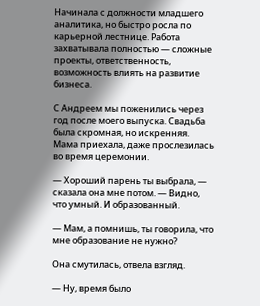Начинала с должности младшего аналитика, но быстро росла по карьерной лестнице. Работа захватывала полностью — сложные проекты, ответственность, возможность влиять на развитие бизнеса.

С Андреем мы поженились через год после моего выпуска. Свадьба была скромная, но искренняя. Мама приехала, даже прослезилась во время церемонии.

— Хороший парень ты выбрала, — сказала она мне потом. — Видно, что умный. И образованный.

— Мам, а помнишь, ты говорила, что мне образование не нужно?

Она смутилась, отвела взгляд.

— Ну, время было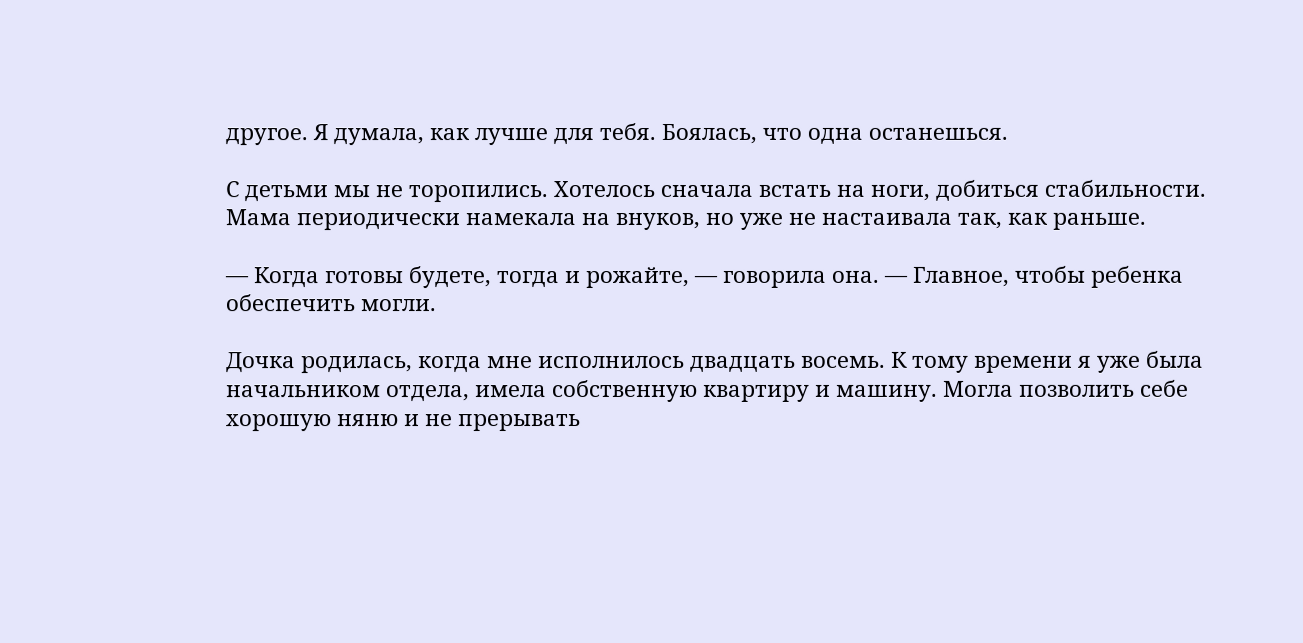другое. Я думала, как лучше для тебя. Боялась, что одна останешься.

С детьми мы не торопились. Хотелось сначала встать на ноги, добиться стабильности. Мама периодически намекала на внуков, но уже не настаивала так, как раньше.

— Когда готовы будете, тогда и рожайте, — говорила она. — Главное, чтобы ребенка обеспечить могли.

Дочка родилась, когда мне исполнилось двадцать восемь. К тому времени я уже была начальником отдела, имела собственную квартиру и машину. Могла позволить себе хорошую няню и не прерывать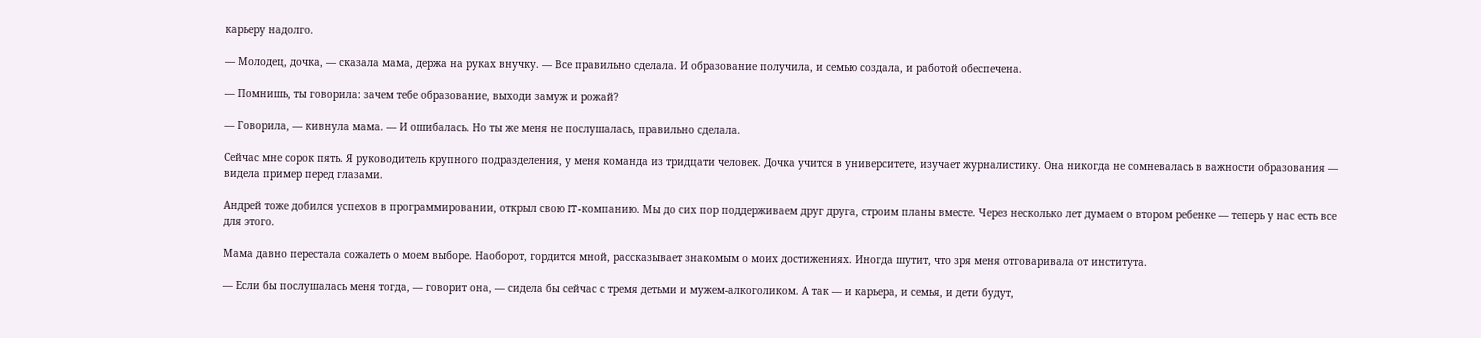карьеру надолго.

— Молодец, дочка, — сказала мама, держа на руках внучку. — Все правильно сделала. И образование получила, и семью создала, и работой обеспечена.

— Помнишь, ты говорила: зачем тебе образование, выходи замуж и рожай?

— Говорила, — кивнула мама. — И ошибалась. Но ты же меня не послушалась, правильно сделала.

Сейчас мне сорок пять. Я руководитель крупного подразделения, у меня команда из тридцати человек. Дочка учится в университете, изучает журналистику. Она никогда не сомневалась в важности образования — видела пример перед глазами.

Андрей тоже добился успехов в программировании, открыл свою IT-компанию. Мы до сих пор поддерживаем друг друга, строим планы вместе. Через несколько лет думаем о втором ребенке — теперь у нас есть все для этого.

Мама давно перестала сожалеть о моем выборе. Наоборот, гордится мной, рассказывает знакомым о моих достижениях. Иногда шутит, что зря меня отговаривала от института.

— Если бы послушалась меня тогда, — говорит она, — сидела бы сейчас с тремя детьми и мужем-алкоголиком. А так — и карьера, и семья, и дети будут,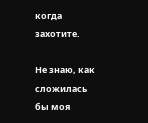когда захотите.

Не знаю, как сложилась бы моя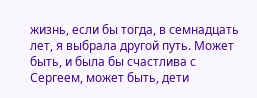жизнь, если бы тогда, в семнадцать лет, я выбрала другой путь. Может быть, и была бы счастлива с Сергеем, может быть, дети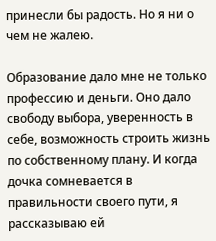принесли бы радость. Но я ни о чем не жалею.

Образование дало мне не только профессию и деньги. Оно дало свободу выбора, уверенность в себе, возможность строить жизнь по собственному плану. И когда дочка сомневается в правильности своего пути, я рассказываю ей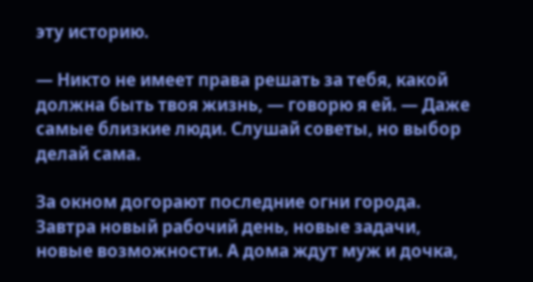эту историю.

— Никто не имеет права решать за тебя, какой должна быть твоя жизнь, — говорю я ей. — Даже самые близкие люди. Слушай советы, но выбор делай сама.

За окном догорают последние огни города. Завтра новый рабочий день, новые задачи, новые возможности. А дома ждут муж и дочка,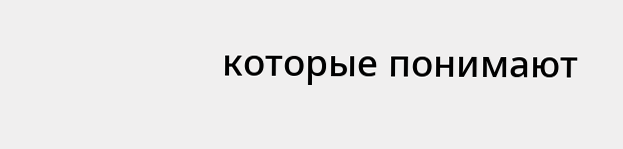которые понимают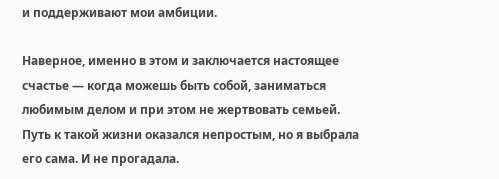и поддерживают мои амбиции.

Наверное, именно в этом и заключается настоящее счастье — когда можешь быть собой, заниматься любимым делом и при этом не жертвовать семьей. Путь к такой жизни оказался непростым, но я выбрала его сама. И не прогадала.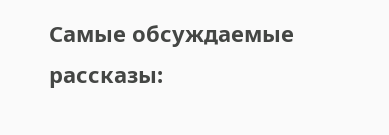Самые обсуждаемые рассказы: